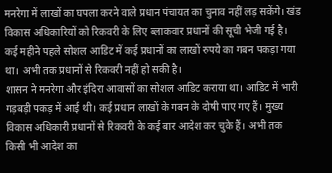मनरेगा में लाखों का घपला करने वाले प्रधान पंचायत का चुनाव नहीं लड़ सकेंगे। खंड विकास अधिकारियों को रिकवरी के लिए ब्लाकवार प्रधानों की सूची भेजी गई है। कई महीने पहले सोशल आडिट में कई प्रधानों का लाखों रुपये का गबन पकड़ा गया था। अभी तक प्रधानों से रिकवरी नहीं हो सकी है।
शासन ने मनरेगा और इंदिरा आवासों का सोशल आडिट कराया था। आडिट में भारी गड़बड़ी पकड़ में आई थी। कई प्रधान लाखों के गबन के दोषी पाए गए हैं। मुख्य विकास अधिकारी प्रधानों से रिकवरी के कई बार आदेश कर चुके हैं। अभी तक किसी भी आदेश का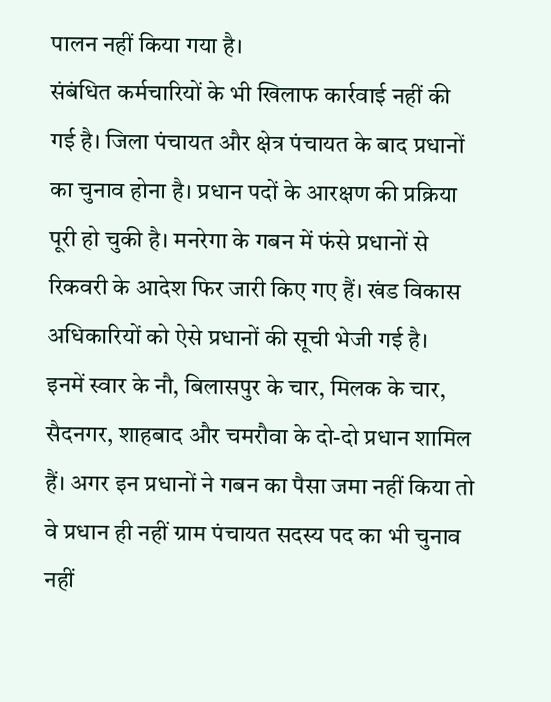पालन नहीं किया गया है।
संबंधित कर्मचारियों के भी खिलाफ कार्रवाई नहीं की गई है। जिला पंचायत और क्षेत्र पंचायत के बाद प्रधानों का चुनाव होना है। प्रधान पदों के आरक्षण की प्रक्रिया पूरी हो चुकी है। मनरेगा के गबन में फंसे प्रधानों से रिकवरी के आदेश फिर जारी किए गए हैं। खंड विकास अधिकारियों को ऐसे प्रधानों की सूची भेजी गई है।
इनमें स्वार के नौ, बिलासपुर के चार, मिलक के चार, सैदनगर, शाहबाद और चमरौवा के दो-दो प्रधान शामिल हैं। अगर इन प्रधानों ने गबन का पैसा जमा नहीं किया तो वे प्रधान ही नहीं ग्राम पंचायत सदस्य पद का भी चुनाव नहीं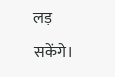लड़ सकेंगे।